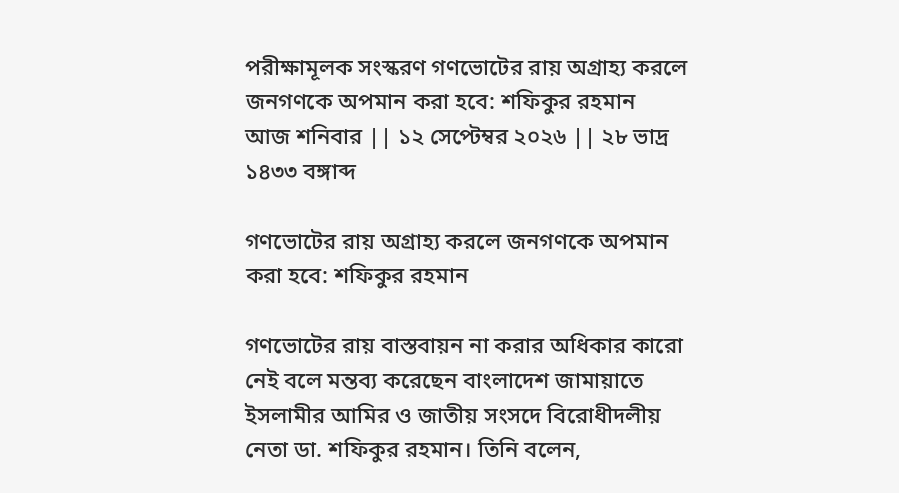পরীক্ষামূলক সংস্করণ গণভোটের রায় অগ্রাহ্য করলে জনগণকে অপমান করা হবে: শফিকুর রহমান
আজ শনিবার || ১২ সেপ্টেম্বর ২০২৬ || ২৮ ভাদ্র ১৪৩৩ বঙ্গাব্দ

গণভোটের রায় অগ্রাহ্য করলে জনগণকে অপমান করা হবে: শফিকুর রহমান

গণভোটের রায় বাস্তবায়ন না করার অধিকার কারো নেই বলে মন্তব্য করেছেন বাংলাদেশ জামায়াতে ইসলামীর আমির ও জাতীয় সংসদে বিরোধীদলীয় নেতা ডা. শফিকুর রহমান। তি‌নি বলেন,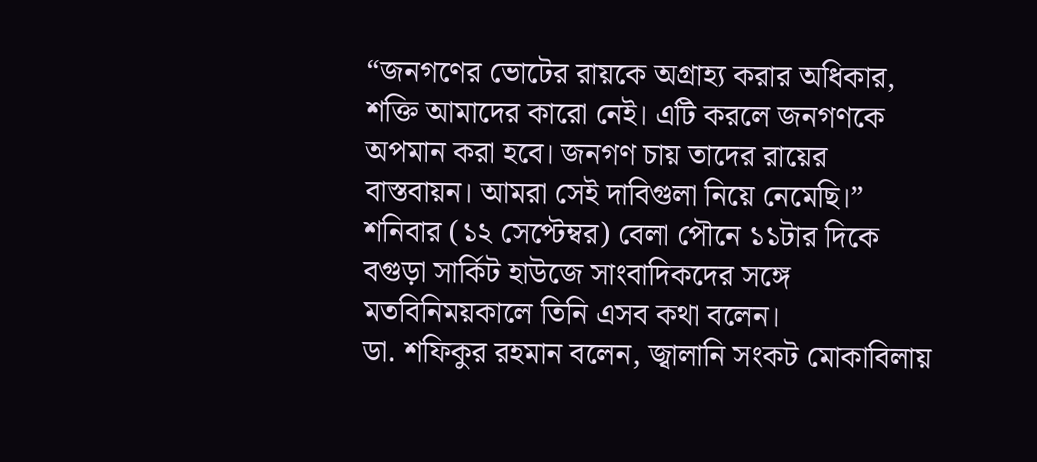“জনগণের ভোটের রায়কে অগ্রাহ্য করার অধিকার, শক্তি আমাদের কারো নেই। এটি করলে জনগণকে অপমান করা হবে। জনগণ চায় তাদের রায়ের বাস্তবায়ন। আমরা সেই দাবিগুলা নিয়ে নেমেছি।” শনিবার (১২ সেপ্টেম্বর) বেলা পৌনে ১১টার দিকে বগুড়া সার্কিট হাউজে সাংবাদিকদের সঙ্গে মতবিনিময়কালে তিনি এসব কথা বলেন।
ডা. শফিকুর রহমান বলেন, জ্বালানি সংকট মোকাবিলায়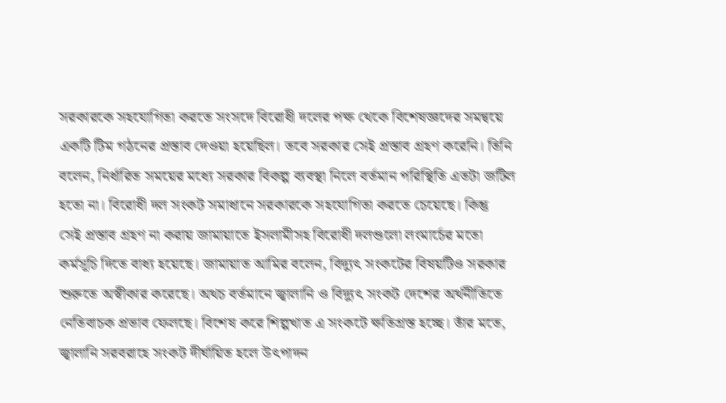সরকারকে সহযোগিতা করতে সংসদে বিরোধী দলের পক্ষ থেকে বিশেষজ্ঞদের সমন্বয়ে একটি টিম গঠনের প্রস্তাব দেওয়া হয়েছিল। তবে সরকার সেই প্রস্তাব গ্রহণ করেনি। তিনি বলেন, নির্ধারিত সময়ের মধ্যে সরকার বিকল্প ব্যবস্থা নিলে বর্তমান পরিস্থিতি এতটা জটিল হতো না। বিরোধী দল সংকট সমাধানে সরকারকে সহযোগিতা করতে চেয়েছে। কিন্তু সেই প্রস্তাব গ্রহণ না করায় জামায়াতে ইসলামীসহ বিরোধী দলগুলো লংমার্চের মতো কর্মসূচি দিতে বাধ্য হয়েছে। জামায়াত আমির বলেন, বিদ্যুৎ সংকটের বিষয়টিও সরকার শুরুতে অস্বীকার করেছে। অথচ বর্তমানে জ্বালানি ও বিদ্যুৎ সংকট দেশের অর্থনীতিতে নেতিবাচক প্রভাব ফেলছে। বিশেষ করে শিল্পখাত এ সংকটে ক্ষতিগ্রস্ত হচ্ছে। তাঁর মতে, জ্বালানি সরবরাহে সংকট দীর্ঘায়িত হলে উৎপাদন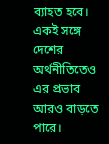ব্যাহত হবে। একই সঙ্গে দেশের অর্থনীতিতেও এর প্রভাব আরও বাড়তে পারে।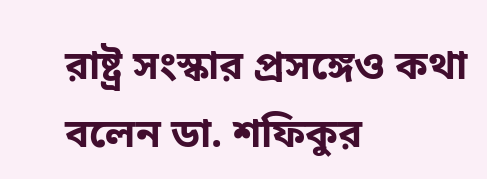রাষ্ট্র সংস্কার প্রসঙ্গেও কথা বলেন ডা. শফিকুর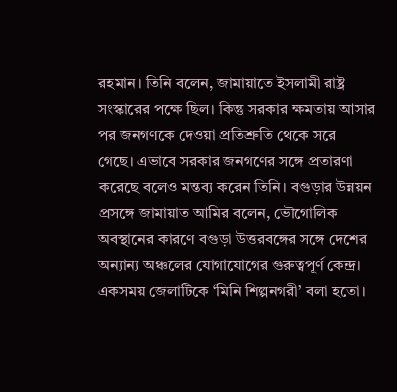রহমান। তিনি বলেন, জামায়াতে ইসলামী রাষ্ট্র সংস্কারের পক্ষে ছিল। কিন্তু সরকার ক্ষমতায় আসার পর জনগণকে দেওয়া প্রতিশ্রুতি থেকে সরে গেছে। এভাবে সরকার জনগণের সঙ্গে প্রতারণা করেছে বলেও মন্তব্য করেন তিনি। বগুড়ার উন্নয়ন প্রসঙ্গে জামায়াত আমির বলেন, ভৌগোলিক অবস্থানের কারণে বগুড়া উত্তরবঙ্গের সঙ্গে দেশের অন্যান্য অঞ্চলের যোগাযোগের গুরুত্বপূর্ণ কেন্দ্র। একসময় জেলাটিকে ‘মিনি শিল্পনগরী’ বলা হতো।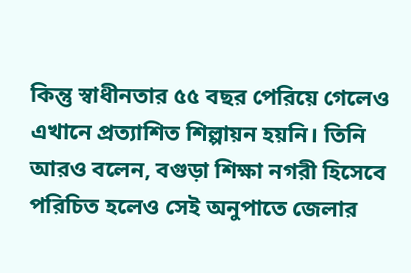কিন্তু স্বাধীনতার ৫৫ বছর পেরিয়ে গেলেও এখানে প্রত্যাশিত শিল্পায়ন হয়নি। তিনি আরও বলেন, বগুড়া শিক্ষা নগরী হিসেবে পরিচিত হলেও সেই অনুপাতে জেলার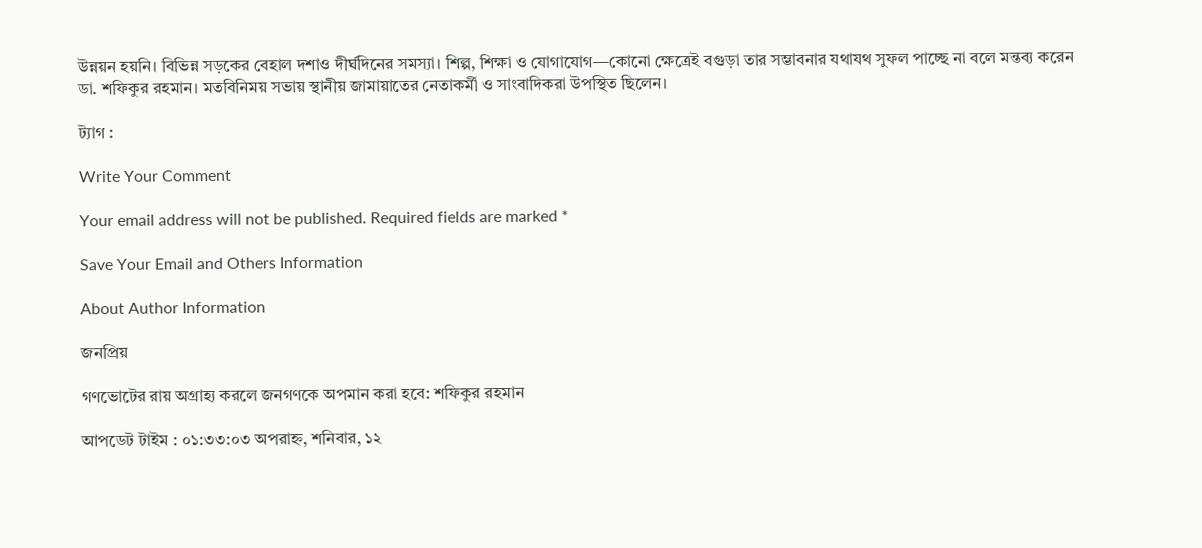উন্নয়ন হয়নি। বিভিন্ন সড়কের বেহাল দশাও দীর্ঘদিনের সমস্যা। শিল্প, শিক্ষা ও যোগাযোগ—কোনো ক্ষেত্রেই বগুড়া তার সম্ভাবনার যথাযথ সুফল পাচ্ছে না বলে মন্তব্য করেন ডা. শফিকুর রহমান। মতবিনিময় সভায় স্থানীয় জামায়াতের নেতাকর্মী ও সাংবাদিকরা উপস্থিত ছিলেন।

ট্যাগ :

Write Your Comment

Your email address will not be published. Required fields are marked *

Save Your Email and Others Information

About Author Information

জনপ্রিয়

গণভোটের রায় অগ্রাহ্য করলে জনগণকে অপমান করা হবে: শফিকুর রহমান

আপডেট টাইম : ০১:৩৩:০৩ অপরাহ্ন, শনিবার, ১২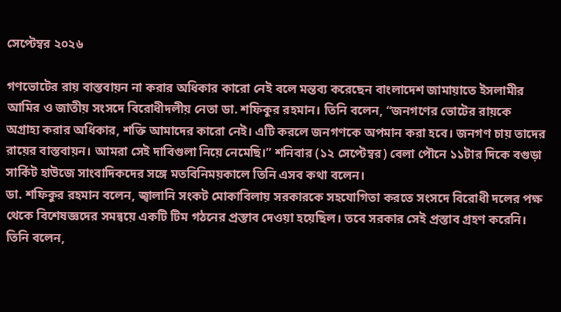সেপ্টেম্বর ২০২৬

গণভোটের রায় বাস্তবায়ন না করার অধিকার কারো নেই বলে মন্তব্য করেছেন বাংলাদেশ জামায়াতে ইসলামীর আমির ও জাতীয় সংসদে বিরোধীদলীয় নেতা ডা. শফিকুর রহমান। তি‌নি বলেন, “জনগণের ভোটের রায়কে অগ্রাহ্য করার অধিকার, শক্তি আমাদের কারো নেই। এটি করলে জনগণকে অপমান করা হবে। জনগণ চায় তাদের রায়ের বাস্তবায়ন। আমরা সেই দাবিগুলা নিয়ে নেমেছি।” শনিবার (১২ সেপ্টেম্বর) বেলা পৌনে ১১টার দিকে বগুড়া সার্কিট হাউজে সাংবাদিকদের সঙ্গে মতবিনিময়কালে তিনি এসব কথা বলেন।
ডা. শফিকুর রহমান বলেন, জ্বালানি সংকট মোকাবিলায় সরকারকে সহযোগিতা করতে সংসদে বিরোধী দলের পক্ষ থেকে বিশেষজ্ঞদের সমন্বয়ে একটি টিম গঠনের প্রস্তাব দেওয়া হয়েছিল। তবে সরকার সেই প্রস্তাব গ্রহণ করেনি। তিনি বলেন,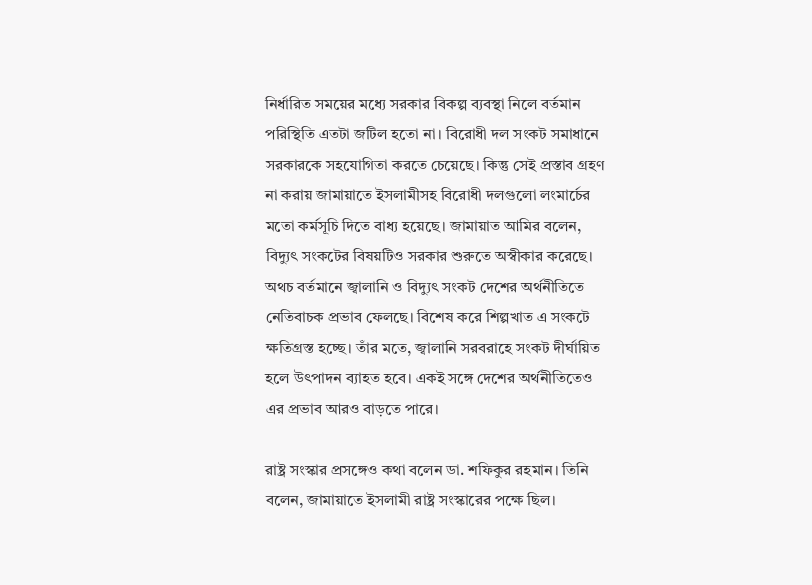নির্ধারিত সময়ের মধ্যে সরকার বিকল্প ব্যবস্থা নিলে বর্তমান পরিস্থিতি এতটা জটিল হতো না। বিরোধী দল সংকট সমাধানে সরকারকে সহযোগিতা করতে চেয়েছে। কিন্তু সেই প্রস্তাব গ্রহণ না করায় জামায়াতে ইসলামীসহ বিরোধী দলগুলো লংমার্চের মতো কর্মসূচি দিতে বাধ্য হয়েছে। জামায়াত আমির বলেন, বিদ্যুৎ সংকটের বিষয়টিও সরকার শুরুতে অস্বীকার করেছে। অথচ বর্তমানে জ্বালানি ও বিদ্যুৎ সংকট দেশের অর্থনীতিতে নেতিবাচক প্রভাব ফেলছে। বিশেষ করে শিল্পখাত এ সংকটে ক্ষতিগ্রস্ত হচ্ছে। তাঁর মতে, জ্বালানি সরবরাহে সংকট দীর্ঘায়িত হলে উৎপাদন ব্যাহত হবে। একই সঙ্গে দেশের অর্থনীতিতেও এর প্রভাব আরও বাড়তে পারে।

রাষ্ট্র সংস্কার প্রসঙ্গেও কথা বলেন ডা. শফিকুর রহমান। তিনি বলেন, জামায়াতে ইসলামী রাষ্ট্র সংস্কারের পক্ষে ছিল।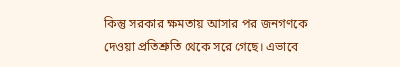কিন্তু সরকার ক্ষমতায় আসার পর জনগণকে দেওয়া প্রতিশ্রুতি থেকে সরে গেছে। এভাবে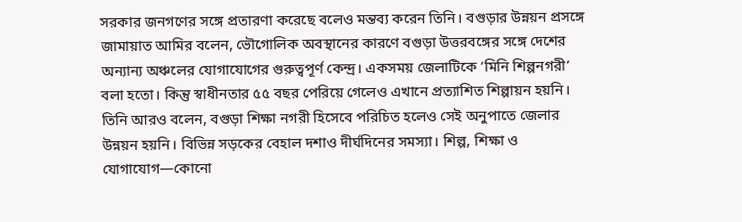সরকার জনগণের সঙ্গে প্রতারণা করেছে বলেও মন্তব্য করেন তিনি। বগুড়ার উন্নয়ন প্রসঙ্গে জামায়াত আমির বলেন, ভৌগোলিক অবস্থানের কারণে বগুড়া উত্তরবঙ্গের সঙ্গে দেশের অন্যান্য অঞ্চলের যোগাযোগের গুরুত্বপূর্ণ কেন্দ্র। একসময় জেলাটিকে ‘মিনি শিল্পনগরী’ বলা হতো। কিন্তু স্বাধীনতার ৫৫ বছর পেরিয়ে গেলেও এখানে প্রত্যাশিত শিল্পায়ন হয়নি। তিনি আরও বলেন, বগুড়া শিক্ষা নগরী হিসেবে পরিচিত হলেও সেই অনুপাতে জেলার উন্নয়ন হয়নি। বিভিন্ন সড়কের বেহাল দশাও দীর্ঘদিনের সমস্যা। শিল্প, শিক্ষা ও যোগাযোগ—কোনো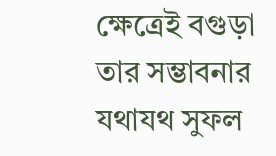ক্ষেত্রেই বগুড়া তার সম্ভাবনার যথাযথ সুফল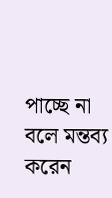পাচ্ছে না বলে মন্তব্য করেন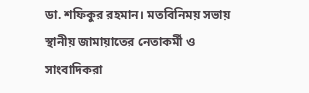ডা. শফিকুর রহমান। মতবিনিময় সভায় স্থানীয় জামায়াতের নেতাকর্মী ও সাংবাদিকরা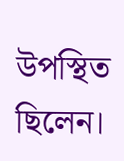উপস্থিত ছিলেন।